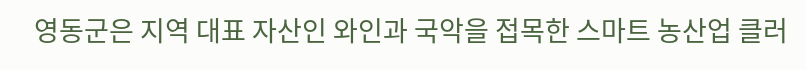영동군은 지역 대표 자산인 와인과 국악을 접목한 스마트 농산업 클러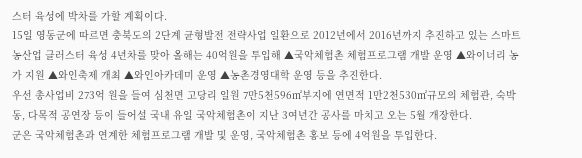스터 육성에 박차를 가할 계획이다.
15일 영동군에 따르면 충북도의 2단계 균형발전 전략사업 일환으로 2012년에서 2016년까지 추진하고 있는 스마트 농산업 클러스터 육성 4년차를 맞아 올해는 40억원을 투입해 ▲국악체험촌 체험프로그램 개발 운영 ▲와이너리 농가 지원 ▲와인축제 개최 ▲와인아카데미 운영 ▲농촌경영대학 운영 등을 추진한다.
우선 총사업비 273억 원을 들여 심천면 고당리 일원 7만5천596㎡부지에 연면적 1만2천530㎡규모의 체험관, 숙박동, 다목적 공연장 등이 들어설 국내 유일 국악체험촌이 지난 3여년간 공사를 마치고 오는 5월 개장한다.
군은 국악체험촌과 연계한 체험프로그램 개발 및 운영, 국악체험촌 홍보 등에 4억원을 투입한다.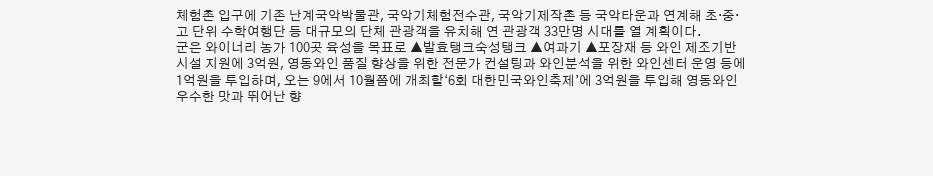체험촌 입구에 기존 난계국악박물관, 국악기체험전수관, 국악기제작촌 등 국악타운과 연계해 초·중·고 단위 수학여행단 등 대규모의 단체 관광객을 유치해 연 관광객 33만명 시대를 열 계획이다.
군은 와이너리 농가 100곳 육성을 목표로 ▲발효탱크숙성탱크 ▲여과기 ▲포장재 등 와인 제조기반 시설 지원에 3억원, 영동와인 품질 향상을 위한 전문가 컨설팅과 와인분석을 위한 와인센터 운영 등에 1억원을 투입하며, 오는 9에서 10월쯤에 개최할‘6회 대한민국와인축제’에 3억원을 투입해 영동와인 우수한 맛과 뛰어난 향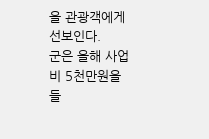을 관광객에게 선보인다.
군은 올해 사업비 5천만원을 들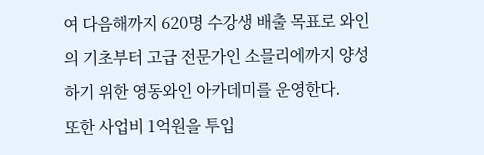여 다음해까지 620명 수강생 배출 목표로 와인의 기초부터 고급 전문가인 소믈리에까지 양성하기 위한 영동와인 아카데미를 운영한다.
또한 사업비 1억원을 투입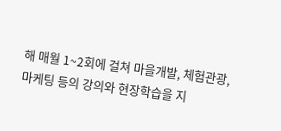해 매월 1~2회에 걸쳐 마을개발, 체험관광, 마케팅 등의 강의와 현장학습을 지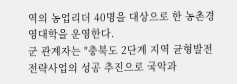역의 농업리더 40명을 대상으로 한 농촌경영대학을 운영한다.
군 관계자는 "충북도 2단계 지역 균형발전 전략사업의 성공 추진으로 국악과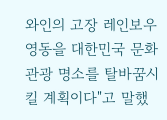와인의 고장 레인보우 영동을 대한민국 문화관광 명소를 탈바꿈시킬 계획이다"고 말했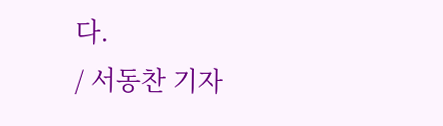다.
/ 서동찬 기자